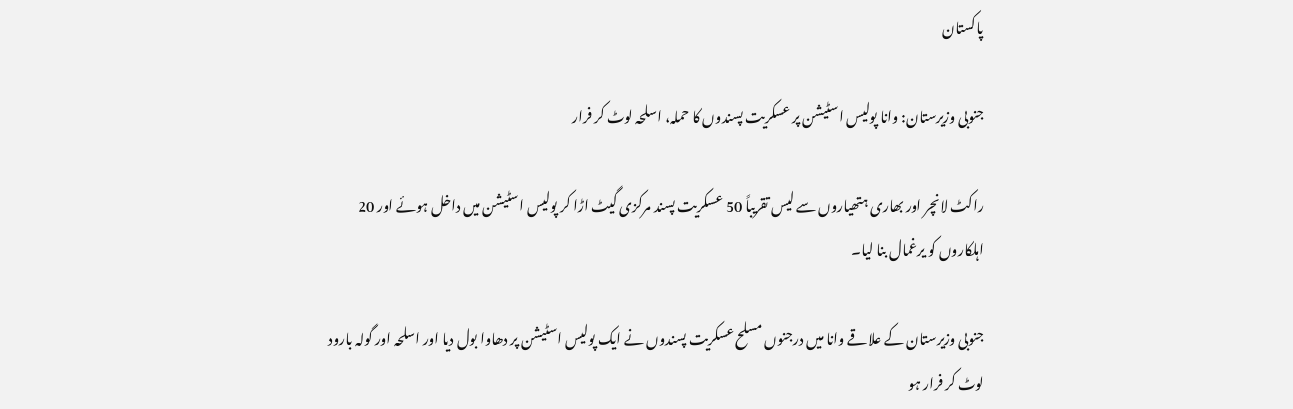پاکستان

جنوبی وزیرستان: وانا پولیس اسٹیشن پر عسکریت پسندوں کا حملہ، اسلحہ لوٹ کر فرار

راکٹ لانچر اور بھاری ہتھیاروں سے لیس تقریباً 50 عسکریت پسند مرکزی گیٹ اڑا کر پولیس اسٹیشن میں داخل ہوئے اور 20 اہلکاروں کو یرغمال بنا لیا۔

جنوبی وزیرستان کے علاقے وانا میں درجنوں مسلح عسکریت پسندوں نے ایک پولیس اسٹیشن پر دھاوا بول دیا اور اسلحہ اور گولہ بارود لوٹ کر فرار ہو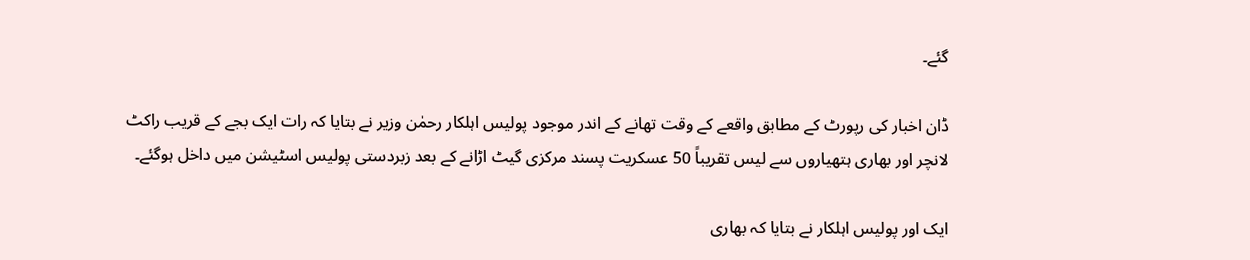گئے۔

ڈان اخبار کی رپورٹ کے مطابق واقعے کے وقت تھانے کے اندر موجود پولیس اہلکار رحمٰن وزیر نے بتایا کہ رات ایک بجے کے قریب راکٹ لانچر اور بھاری ہتھیاروں سے لیس تقریباً 50 عسکریت پسند مرکزی گیٹ اڑانے کے بعد زبردستی پولیس اسٹیشن میں داخل ہوگئے۔

ایک اور پولیس اہلکار نے بتایا کہ بھاری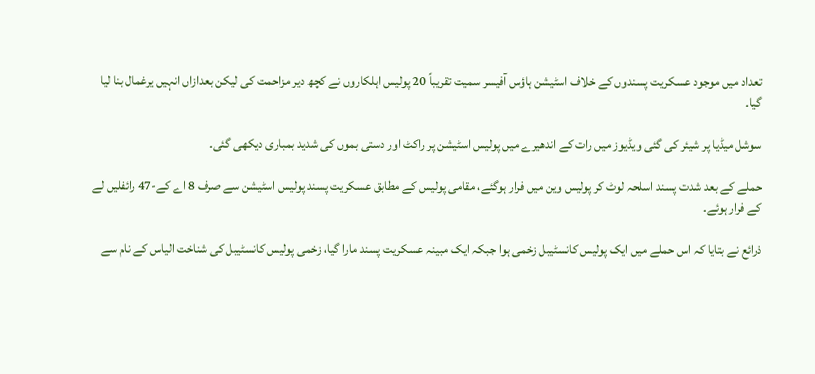تعداد میں موجود عسکریت پسندوں کے خلاف اسٹیشن ہاؤس آفیسر سمیت تقریباً 20 پولیس اہلکاروں نے کچھ دیر مزاحمت کی لیکن بعدازاں انہیں یرغمال بنا لیا گیا۔

سوشل میڈیا پر شیئر کی گئی ویڈیوز میں رات کے اندھیرے میں پولیس اسٹیشن پر راکٹ اور دستی بموں کی شدید بمباری دیکھی گئی۔

حملے کے بعد شدت پسند اسلحہ لوٹ کر پولیس وین میں فرار ہوگئے، مقامی پولیس کے مطابق عسکریت پسند پولیس اسٹیشن سے صرف 8 اے کے-47 رائفلیں لے کے فرار ہوئے۔

ذرائع نے بتایا کہ اس حملے میں ایک پولیس کانسٹیبل زخمی ہوا جبکہ ایک مبینہ عسکریت پسند مارا گیا، زخمی پولیس کانسٹیبل کی شناخت الیاس کے نام سے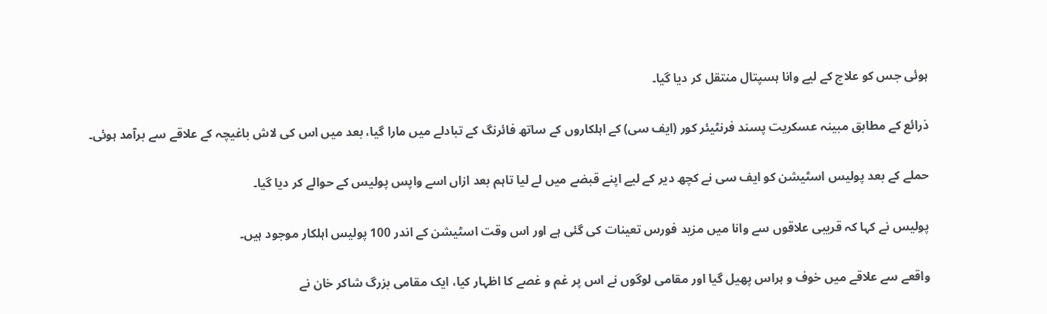ہوئی جس کو علاج کے لیے وانا ہسپتال منتقل کر دیا گیا۔

ذرائع کے مطابق مبینہ عسکریت پسند فرنٹیئر کور (ایف سی) کے اہلکاروں کے ساتھ فائرنگ کے تبادلے میں مارا گیا، بعد میں اس کی لاش باغیچہ کے علاقے سے برآمد ہوئی۔

حملے کے بعد پولیس اسٹیشن کو ایف سی نے کچھ دیر کے لیے اپنے قبضے میں لے لیا تاہم بعد ازاں اسے واپس پولیس کے حوالے کر دیا گیا۔

پولیس نے کہا کہ قریبی علاقوں سے وانا میں مزید فورس تعینات کی گئی ہے اور اس وقت اسٹیشن کے اندر 100 پولیس اہلکار موجود ہیں۔

واقعے سے علاقے میں خوف و ہراس پھیل گیا اور مقامی لوگوں نے اس پر غم و غصے کا اظہار کیا، ایک مقامی بزرگ شاکر خان نے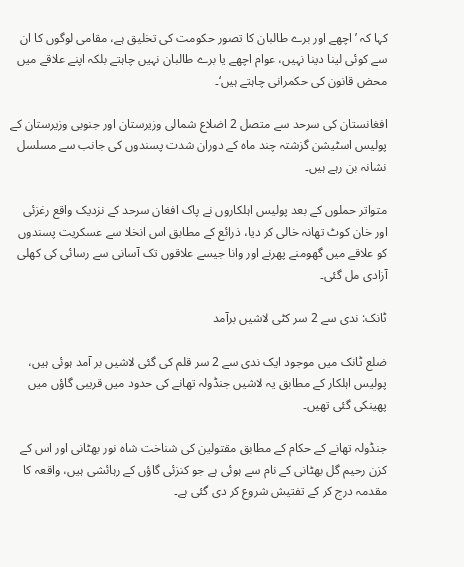کہا کہ ’اچھے اور برے طالبان کا تصور حکومت کی تخلیق ہے، مقامی لوگوں کا ان سے کوئی لینا دینا نہیں، عوام اچھے یا برے طالبان نہیں چاہتے بلکہ اپنے علاقے میں محض قانون کی حکمرانی چاہتے ہیں‘۔

افغانستان کی سرحد سے متصل 2 اضلاع شمالی وزیرستان اور جنوبی وزیرستان کے پولیس اسٹیشن گزشتہ چند ماہ کے دوران شدت پسندوں کی جانب سے مسلسل نشانہ بن رہے ہیں۔

متواتر حملوں کے بعد پولیس اہلکاروں نے پاک افغان سرحد کے نزدیک واقع رغزئی اور خان کوٹ تھانہ خالی کر دیا، ذرائع کے مطابق اس انخلا سے عسکریت پسندوں کو علاقے میں گھومنے پھرنے اور وانا جیسے علاقوں تک آسانی سے رسائی کی کھلی آزادی مل گئی۔

ٹانک: ندی سے 2 سر کٹی لاشیں برآمد

ضلع ٹانک میں موجود ایک ندی سے 2 سر قلم کی گئی لاشیں بر آمد ہوئی ہیں، پولیس اہلکار کے مطابق یہ لاشیں جنڈولہ تھانے کی حدود میں قریبی گاؤں میں پھینکی گئی تھیں۔

جنڈولہ تھانے کے حکام کے مطابق مقتولین کی شناخت شاہ نور بھٹانی اور اس کے کزن رحیم گل بھٹانی کے نام سے ہوئی ہے جو کنزئی گاؤں کے رہائشی ہیں، واقعہ کا مقدمہ درج کر کے تفتیش شروع کر دی گئی ہے۔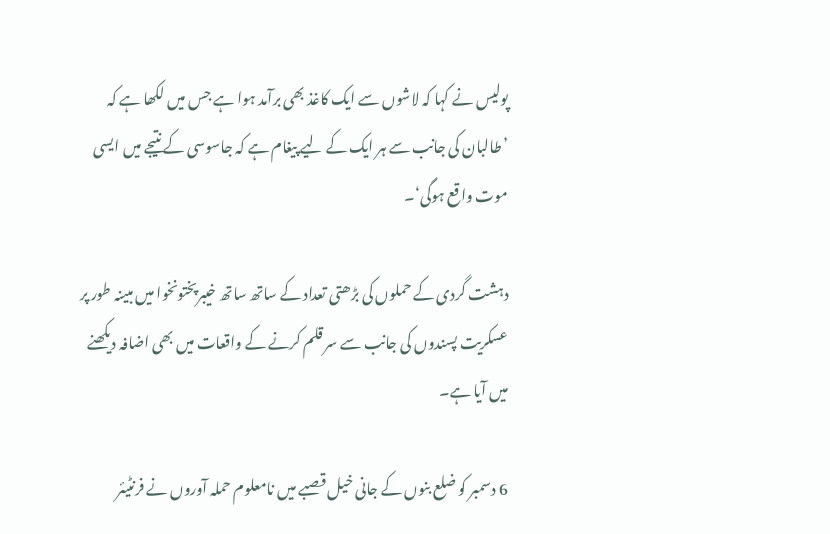پولیس نے کہا کہ لاشوں سے ایک کاغذ بھی برآمد ہوا ہے جس میں لکھا ہے کہ ’طالبان کی جانب سے ہر ایک کے لیے پیغام ہے کہ جاسوسی کے نتیجے میں ایسی موت واقع ہوگی‘۔

دہشت گردی کے حملوں کی بڑھتی تعداد کے ساتھ ساتھ خیبرپختونخوا میں مبینہ طور پر عسکریت پسندوں کی جانب سے سر قلم کرنے کے واقعات میں بھی اضافہ دیکھنے میں آیا ہے۔

6 دسمبر کو ضلع بنوں کے جانی خیل قصبے میں نامعلوم حملہ آوروں نے فرنٹیئر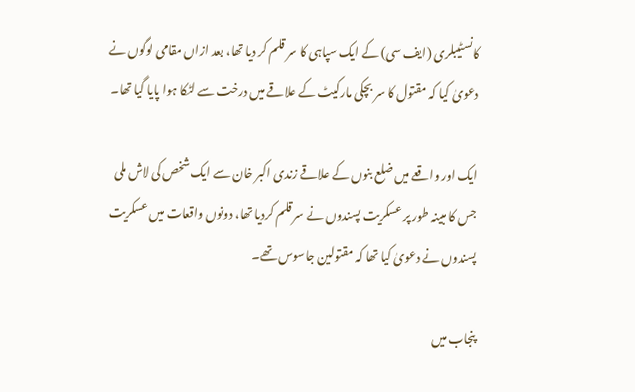کانسٹیبلری (ایف سی) کے ایک سپاہی کا سر قلم کر دیا تھا، بعد ازاں مقامی لوگوں نے دعویٰ کیا کہ مقتول کا سر بچکی مارکیٹ کے علاقے میں درخت سے لٹکا ہوا پایا گیا تھا۔

ایک اور واقعے میں ضلع بنوں کے علاقے زندی اکبر خان سے ایک شخص کی لاش ملی جس کا مبینہ طور پر عسکریت پسندوں نے سر قلم کردیا تھا، دونوں واقعات میں عسکریت پسندوں نے دعویٰ کیا تھا کہ مقتولین جاسوس تھے۔

پنجاب میں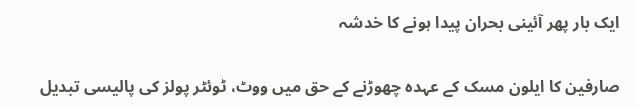ایک بار پھر آئینی بحران پیدا ہونے کا خدشہ

صارفین کا ایلون مسک کے عہدہ چھوڑنے کے حق میں ووٹ، ٹوئٹر پولز کی پالیسی تبدیل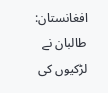افغانستان: طالبان نے لڑکیوں کی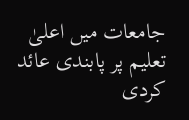جامعات میں اعلیٰ تعلیم پر پابندی عائد کردی